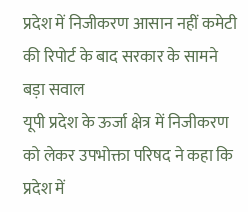प्रदेश में निजीकरण आसान नहीं कमेटी की रिपोर्ट के बाद सरकार के सामने बड़ा सवाल
यूपी प्रदेश के ऊर्जा क्षेत्र में निजीकरण को लेकर उपभोक्ता परिषद ने कहा कि प्रदेश में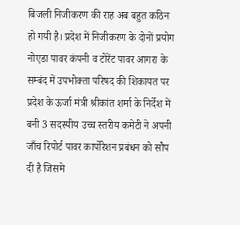बिजली निजीकरण की राह अब बहुत कठिन हो गयी है। प्रदेश में निजीकरण के दोनों प्रयोग नोएडा पावर कंपनी व टोरेंट पावर आगरा के सम्बंद में उपभोक्ता परिषद की शिकायत पर प्रदेश के ऊर्जा मंत्री श्रीकांत शर्मा के निर्देश में बनी 3 सदस्यीय उच्च स्तरीय कमेटी ने अपनी जाँच रिपोर्ट पावर कार्पोरेशन प्रबंधन को सौप दी है जिसमे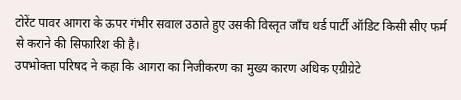टोरेंट पावर आगरा के ऊपर गंभीर सवाल उठाते हुए उसकी विस्तृत जाँच थर्ड पार्टी ऑडिट किसी सीए फर्म से कराने की सिफारिश की है।
उपभोक्ता परिषद ने कहा कि आगरा का निजीकरण का मुख्य कारण अधिक एग्रीग्रेटे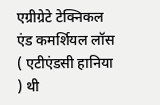एग्रीग्रेटे टेक्निकल एंड कमर्शियल लॉस ( एटीएंडसी हानिया ) थी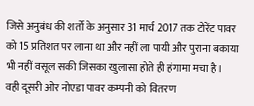जिसे अनुबंध की शर्तो के अनुसार 31 मार्च 2017 तक टोरेंट पावर को 15 प्रतिशत पर लाना था और नहीं ला पायी और पुराना बकाया भी नहीं वसूल सकी जिसका खुलासा होते ही हंगामा मचा है।
वही दूसरी ओर नोएडा पावर कम्पनी को वितरण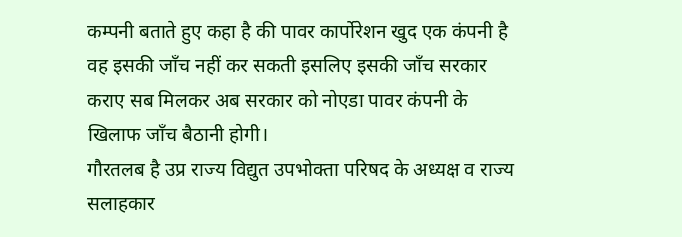कम्पनी बताते हुए कहा है की पावर कार्पोरेशन खुद एक कंपनी है वह इसकी जाँच नहीं कर सकती इसलिए इसकी जाँच सरकार कराए सब मिलकर अब सरकार को नोएडा पावर कंपनी के खिलाफ जाँच बैठानी होगी।
गौरतलब है उप्र राज्य विद्युत उपभोक्ता परिषद के अध्यक्ष व राज्य सलाहकार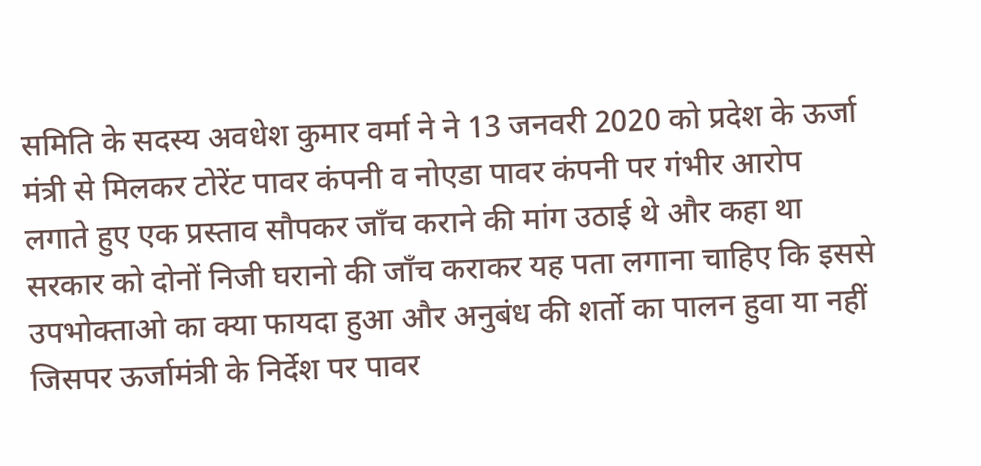समिति के सदस्य अवधेश कुमार वर्मा ने ने 13 जनवरी 2020 को प्रदेश के ऊर्जा मंत्री से मिलकर टोरेंट पावर कंपनी व नोएडा पावर कंपनी पर गंभीर आरोप लगाते हुए एक प्रस्ताव सौपकर जाँच कराने की मांग उठाई थे और कहा था सरकार को दोनों निजी घरानो की जाँच कराकर यह पता लगाना चाहिए कि इससे उपभोक्ताओ का क्या फायदा हुआ और अनुबंध की शर्तो का पालन हुवा या नहीं जिसपर ऊर्जामंत्री के निर्देश पर पावर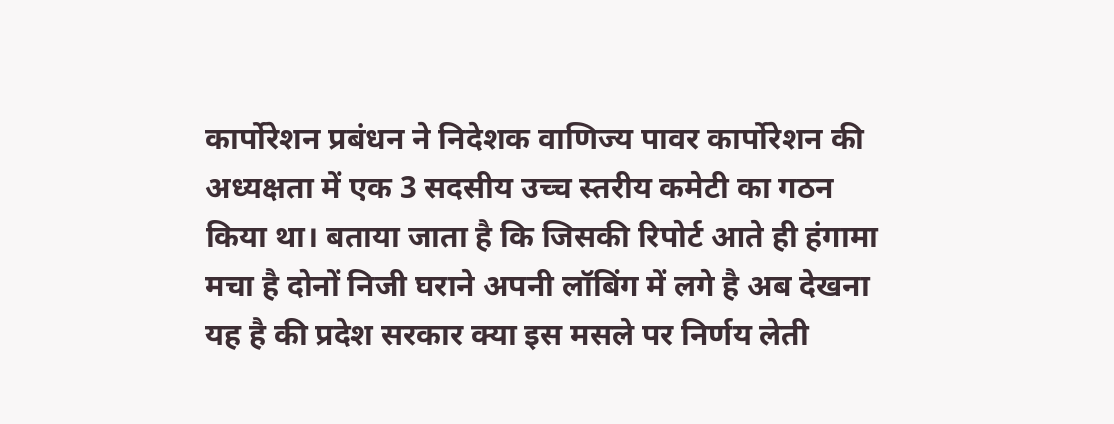कार्पोरेशन प्रबंधन ने निदेशक वाणिज्य पावर कार्पोरेशन की अध्यक्षता में एक 3 सदसीय उच्च स्तरीय कमेटी का गठन किया था। बताया जाता है कि जिसकी रिपोर्ट आते ही हंगामा मचा है दोनों निजी घराने अपनी लॉबिंग में लगे है अब देखना यह है की प्रदेश सरकार क्या इस मसले पर निर्णय लेती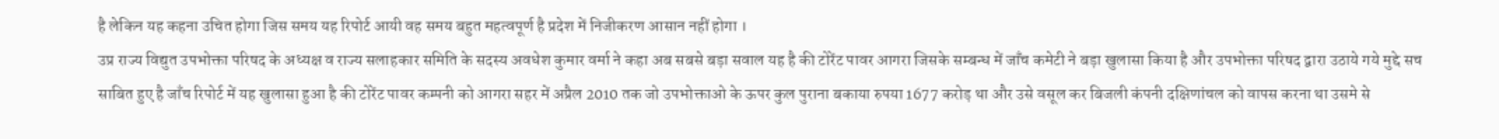है लेकिन यह कहना उचित होगा जिस समय यह रिपोर्ट आयी वह समय बहुत महत्वपूर्ण है प्रदेश में निजीकरण आसान नहीं होगा ।
उप्र राज्य विद्युत उपभोक्ता परिषद के अध्यक्ष व राज्य सलाहकार समिति के सदस्य अवधेश कुमार वर्मा ने कहा अब सबसे बड़ा सवाल यह है की टोरेंट पावर आगरा जिसके सम्बन्ध में जाँच कमेटी ने बड़ा खुलासा किया है और उपभोक्ता परिषद द्वारा उठाये गये मुद्दे सच साबित हुए है जाँच रिपोर्ट में यह खुलासा हुआ है की टोरेंट पावर कम्पनी को आगरा सहर में अप्रैल 2010 तक जो उपभोक्ताओ के ऊपर कुल पुराना बकाया रुपया 1677 करोड़ था और उसे वसूल कर बिजली कंपनी दक्षिणांचल को वापस करना था उसमे से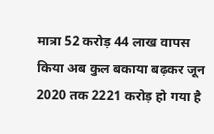मात्रा 52 करोड़ 44 लाख वापस किया अब कुल बकाया बढ़कर जून 2020 तक 2221 करोड़ हो गया है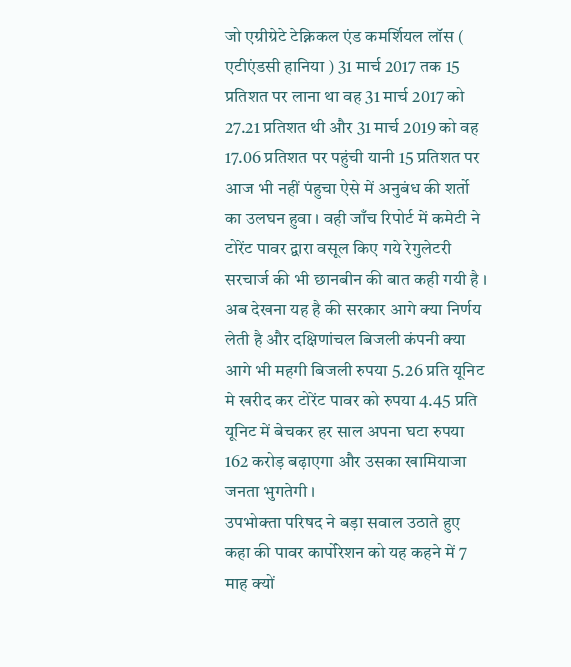जो एग्रीग्रेटे टेक्निकल एंड कमर्शियल लॉस ( एटीएंडसी हानिया ) 31 मार्च 2017 तक 15 प्रतिशत पर लाना था वह 31 मार्च 2017 को 27.21 प्रतिशत थी और 31 मार्च 2019 को वह 17.06 प्रतिशत पर पहुंची यानी 15 प्रतिशत पर आज भी नहीं पंहुचा ऐसे में अनुबंध की शर्तो का उलघन हुवा । वही जाँच रिपोर्ट में कमेटी ने टोरेंट पावर द्वारा वसूल किए गये रेगुलेटरी सरचार्ज की भी छानबीन की बात कही गयी है । अब देखना यह है की सरकार आगे क्या निर्णय लेती है और दक्षिणांचल बिजली कंपनी क्या आगे भी महगी बिजली रुपया 5.26 प्रति यूनिट मे खरीद कर टोरेंट पावर को रुपया 4.45 प्रति यूनिट में बेचकर हर साल अपना घटा रुपया 162 करोड़ बढ़ाएगा और उसका खामियाजा जनता भुगतेगी ।
उपभोक्ता परिषद ने बड़ा सवाल उठाते हुए कहा की पावर कार्पोरेशन को यह कहने में 7 माह क्यों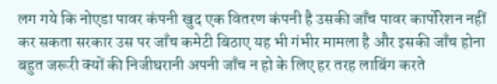लग गये कि नोएडा पावर कंपनी खुद एक वितरण कंपनी है उसकी जाँच पावर कार्पोरेशन नहीं कर सकता सरकार उस पर जाँच कमेटी बिठाए यह भी गंभीर मामला है और इसकी जाँच होना बहुत जरूरी क्यों की निजीघरानी अपनी जाँच न हो के लिए हर तरह लाबिंग करते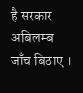है सरकार अबिलम्ब जाँच बिठाए ।